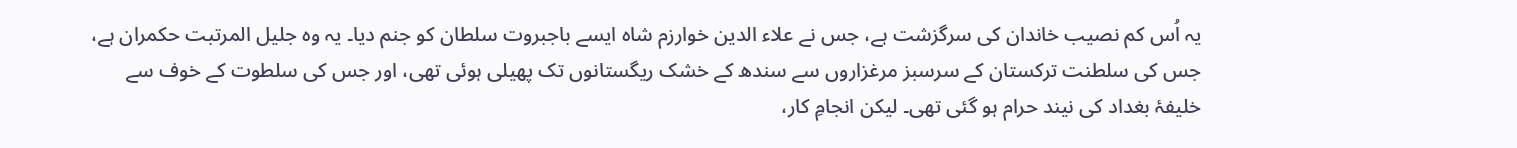یہ اُس کم نصیب خاندان کی سرگزشت ہے، جس نے علاء الدین خوارزم شاہ ایسے باجبروت سلطان کو جنم دیا۔ یہ وہ جلیل المرتبت حکمران ہے، جس کی سلطنت ترکستان کے سرسبز مرغزاروں سے سندھ کے خشک ریگستانوں تک پھیلی ہوئی تھی، اور جس کی سلطوت کے خوف سے خلیفۂ بغداد کی نیند حرام ہو گئی تھی۔ لیکن انجامِ کار،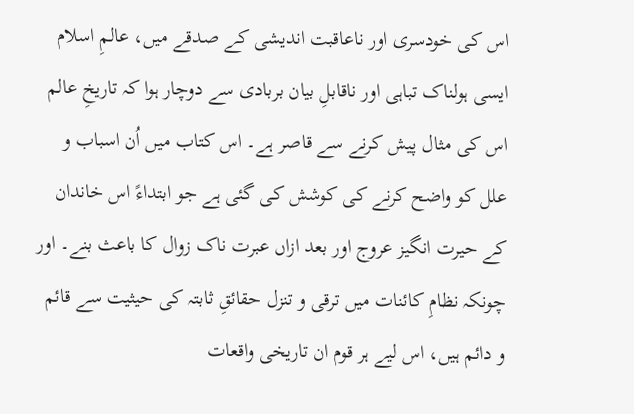اس کی خودسری اور ناعاقبت اندیشی کے صدقے میں، عالمِ اسلام ایسی ہولناک تباہی اور ناقابلِ بیان بربادی سے دوچار ہوا کہ تاریخِ عالم اس کی مثال پیش کرنے سے قاصر ہے۔ اس کتاب میں اُن اسباب و علل کو واضح کرنے کی کوشش کی گئی ہے جو ابتداءً اس خاندان کے حیرت انگیز عروج اور بعد ازاں عبرت ناک زوال کا باعث بنے۔ اور چونکہ نظامِ کائنات میں ترقی و تنزل حقائقِ ثابتہ کی حیثیت سے قائم و دائم ہیں، اس لیے ہر قوم ان تاریخی واقعات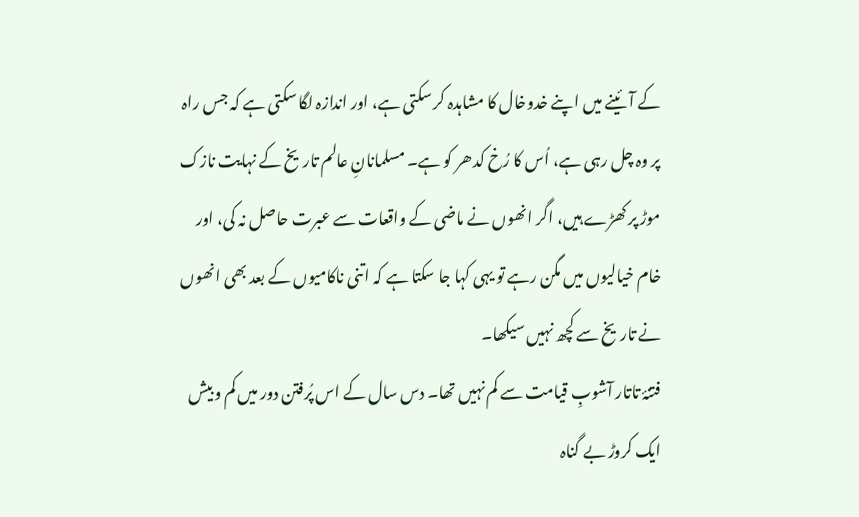کے آئینے میں اپنے خدوخال کا مشاہدہ کر سکتی ہے، اور اندازہ لگا سکتی ہے کہ جس راہ پر وہ چل رہی ہے، اُس کا رُخ کدھر کو ہے۔ مسلمانانِ عالم تاریخ کے نہایت نازک موڑ پر کھڑے ہیں، اگر انھوں نے ماضی کے واقعات سے عبرت حاصل نہ کی، اور خام خیالیوں میں مگن رہے تو یہی کہا جا سکتا ہے کہ اتنی ناکامیوں کے بعد بھی انھوں نے تاریخ سے کچھ نہیں سیکھا۔
فتنۂ تاتار آشوبِ قیامت سے کم نہیں تھا۔ دس سال کے اس پُرفتن دور میں کم و بیش ایک کروڑ بے گناہ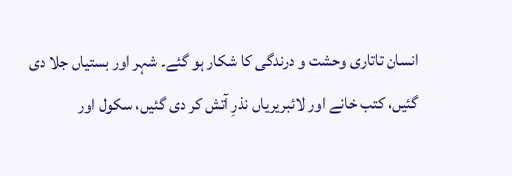انسان تاتاری وحشت و درندگی کا شکار ہو گئے۔ شہر اور بستیاں جلا دی گئیں، کتب خانے اور لائبریریاں نذرِ آتش کر دی گئیں، سکول اور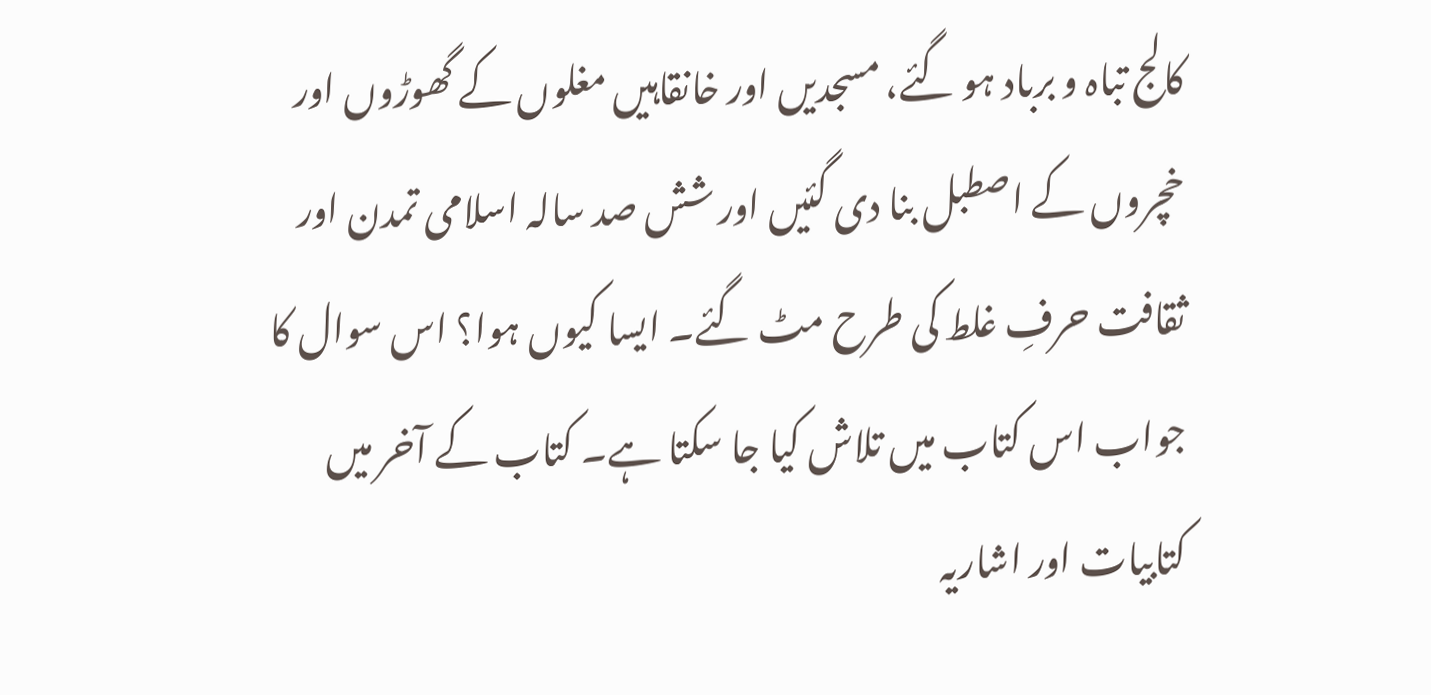کالج تباہ و برباد ہو گئے، مسجدیں اور خانقاہیں مغلوں کے گھوڑوں اور خچروں کے اصطبل بنا دی گئیں اور شش صد سالہ اسلامی تمدن اور ثقافت حرفِ غلط کی طرح مٹ گئے۔ ایسا کیوں ہوا؟ اس سوال کا جواب اس کتاب میں تلاش کیا جا سکتا ہے۔ کتاب کے آخر میں کتابیات اور اشاریہ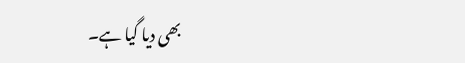بھی دیا گیا ہے۔